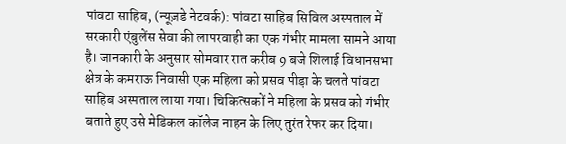पांवटा साहिब, (न्यूज़डे नेटवर्क): पांवटा साहिब सिविल अस्पताल में सरकारी एंबुलेंस सेवा की लापरवाही का एक गंभीर मामला सामने आया है। जानकारी के अनुसार सोमवार रात करीब 9 बजे शिलाई विधानसभा क्षेत्र के कमराऊ निवासी एक महिला को प्रसव पीड़ा के चलते पांवटा साहिब अस्पताल लाया गया। चिकित्सकों ने महिला के प्रसव को गंभीर बताते हुए उसे मेडिकल कॉलेज नाहन के लिए तुरंत रेफर कर दिया।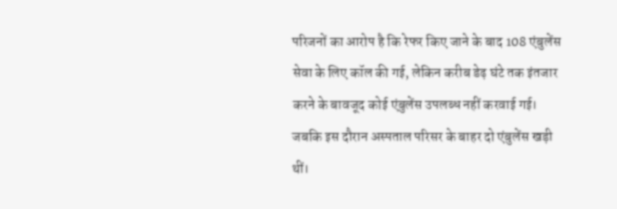परिजनों का आरोप है कि रेफर किए जाने के बाद 108 एंबुलेंस सेवा के लिए कॉल की गई, लेकिन करीब डेढ़ घंटे तक इंतजार करने के बावजूद कोई एंबुलेंस उपलब्ध नहीं करवाई गई। जबकि इस दौरान अस्पताल परिसर के बाहर दो एंबुलेंस खड़ी थीं।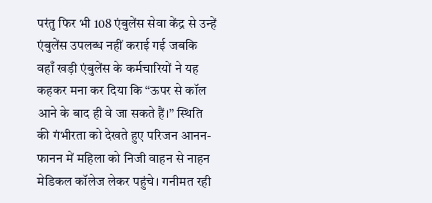परंतु फिर भी 108 एंबुलेंस सेवा केंद्र से उन्हें एंबुलेंस उपलब्ध नहीं कराई गई जबकि वहाँ खड़ी एंबुलेंस के कर्मचारियों ने यह कहकर मना कर दिया कि “ऊपर से कॉल आने के बाद ही वे जा सकते हैं।” स्थिति की गंभीरता को देखते हुए परिजन आनन-फानन में महिला को निजी वाहन से नाहन मेडिकल कॉलेज लेकर पहुंचे। गनीमत रही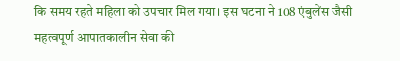कि समय रहते महिला को उपचार मिल गया। इस घटना ने 108 एंबुलेंस जैसी महत्वपूर्ण आपातकालीन सेवा की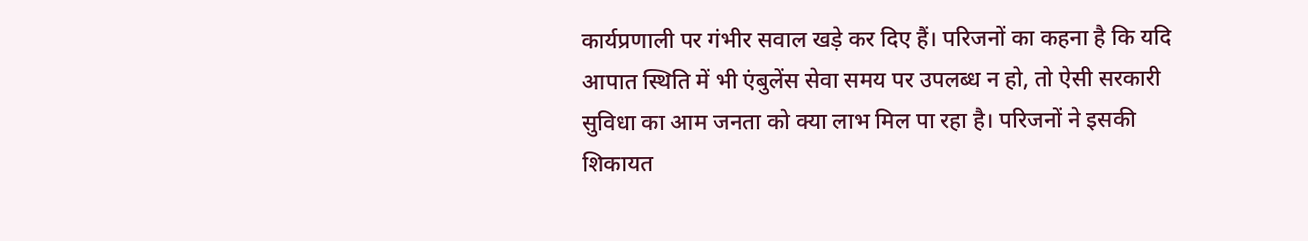कार्यप्रणाली पर गंभीर सवाल खड़े कर दिए हैं। परिजनों का कहना है कि यदि आपात स्थिति में भी एंबुलेंस सेवा समय पर उपलब्ध न हो, तो ऐसी सरकारी सुविधा का आम जनता को क्या लाभ मिल पा रहा है। परिजनों ने इसकी शिकायत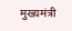मुख्यमंत्री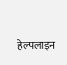हेल्पलाइन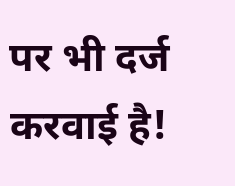पर भी दर्ज करवाई है!